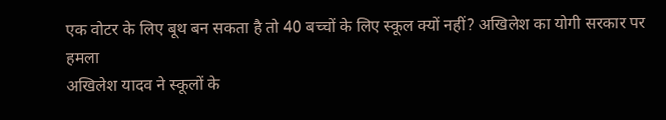एक वोटर के लिए बूथ बन सकता है तो 40 बच्चों के लिए स्कूल क्यों नहीं? अखिलेश का योगी सरकार पर हमला
अखिलेश यादव ने स्कूलों के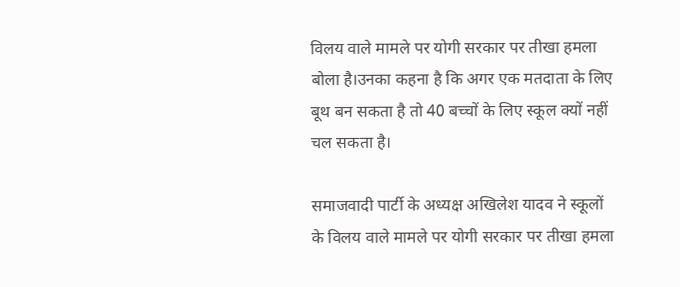विलय वाले मामले पर योगी सरकार पर तीखा हमला बोला है।उनका कहना है कि अगर एक मतदाता के लिए बूथ बन सकता है तो 40 बच्चों के लिए स्कूल क्यों नहीं चल सकता है।

समाजवादी पार्टी के अध्यक्ष अखिलेश यादव ने स्कूलों के विलय वाले मामले पर योगी सरकार पर तीखा हमला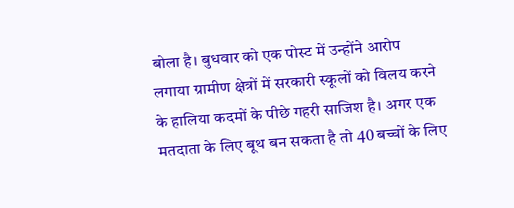बोला है। बुधवार को एक पोस्ट में उन्होंने आरोप लगाया ग्रामीण क्षेत्रों में सरकारी स्कूलों को विलय करने के हालिया कदमों के पीछे गहरी साजिश है। अगर एक मतदाता के लिए बूथ बन सकता है तो 40 बच्चों के लिए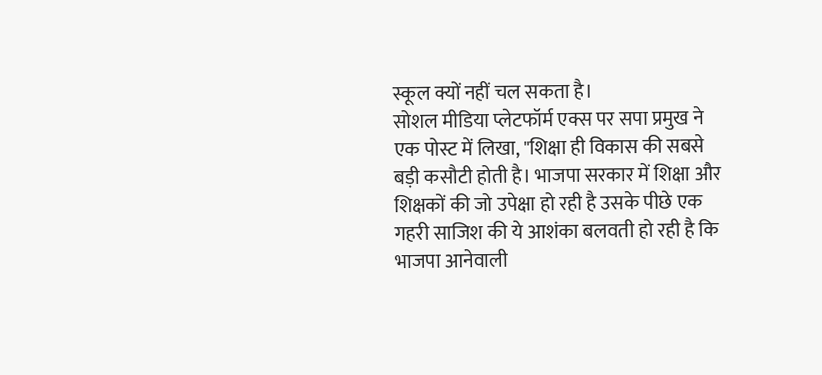स्कूल क्यों नहीं चल सकता है।
सोशल मीडिया प्लेटफॉर्म एक्स पर सपा प्रमुख ने एक पोस्ट में लिखा, "शिक्षा ही विकास की सबसे बड़ी कसौटी होती है। भाजपा सरकार में शिक्षा और शिक्षकों की जो उपेक्षा हो रही है उसके पीछे एक गहरी साजिश की ये आशंका बलवती हो रही है कि भाजपा आनेवाली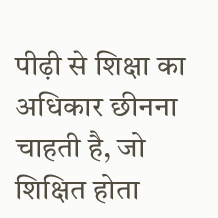पीढ़ी से शिक्षा का अधिकार छीनना चाहती है, जो शिक्षित होता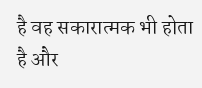है वह सकारात्मक भी होता है और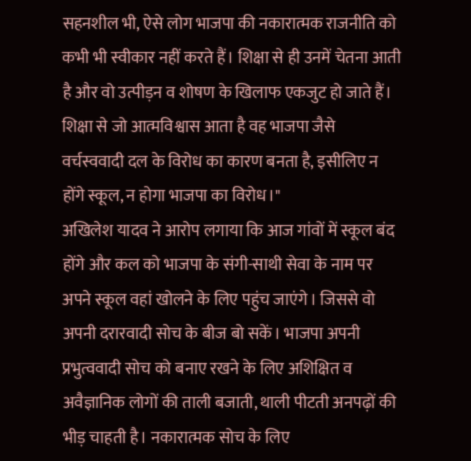सहनशील भी, ऐसे लोग भाजपा की नकारात्मक राजनीति को कभी भी स्वीकार नहीं करते हैं। शिक्षा से ही उनमें चेतना आती है और वो उत्पीड़न व शोषण के खिलाफ एकजुट हो जाते हैं। शिक्षा से जो आत्मविश्वास आता है वह भाजपा जैसे वर्चस्ववादी दल के विरोध का कारण बनता है, इसीलिए न होंगे स्कूल, न होगा भाजपा का विरोध।"
अखिलेश यादव ने आरोप लगाया कि आज गांवों में स्कूल बंद होंगे और कल को भाजपा के संगी-साथी सेवा के नाम पर अपने स्कूल वहां खोलने के लिए पहुंच जाएंगे। जिससे वो अपनी दरारवादी सोच के बीज बो सकें। भाजपा अपनी प्रभुत्ववादी सोच को बनाए रखने के लिए अशिक्षित व अवैज्ञानिक लोगों की ताली बजाती, थाली पीटती अनपढ़ों की भीड़ चाहती है। नकारात्मक सोच के लिए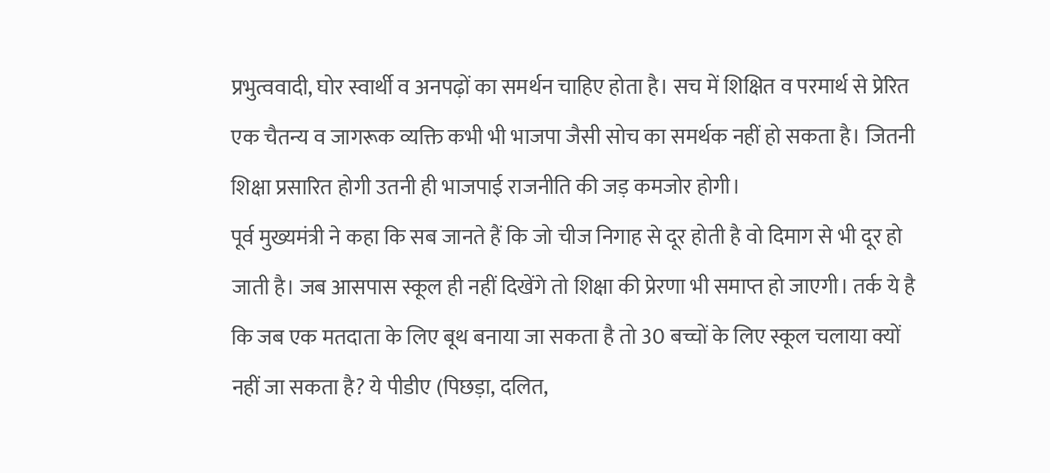प्रभुत्ववादी, घोर स्वार्थी व अनपढ़ों का समर्थन चाहिए होता है। सच में शिक्षित व परमार्थ से प्रेरित एक चैतन्य व जागरूक व्यक्ति कभी भी भाजपा जैसी सोच का समर्थक नहीं हो सकता है। जितनी शिक्षा प्रसारित होगी उतनी ही भाजपाई राजनीति की जड़ कमजोर होगी।
पूर्व मुख्यमंत्री ने कहा कि सब जानते हैं कि जो चीज निगाह से दूर होती है वो दिमाग से भी दूर हो जाती है। जब आसपास स्कूल ही नहीं दिखेंगे तो शिक्षा की प्रेरणा भी समाप्त हो जाएगी। तर्क ये है कि जब एक मतदाता के लिए बूथ बनाया जा सकता है तो 30 बच्चों के लिए स्कूल चलाया क्यों नहीं जा सकता है? ये पीडीए (पिछड़ा, दलित,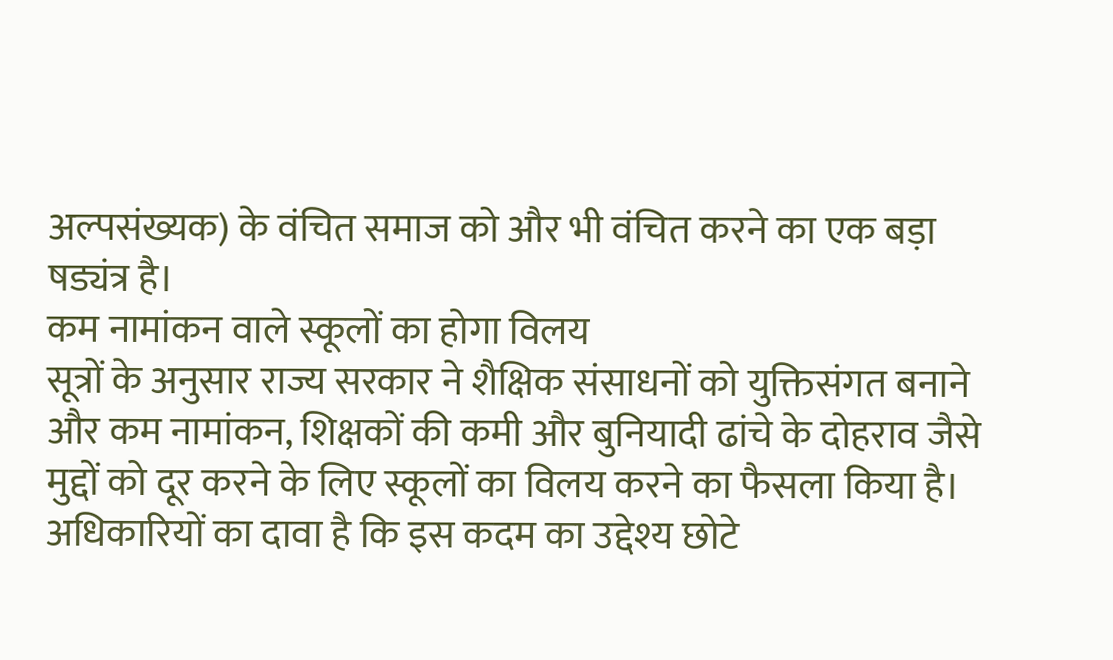अल्पसंख्यक) के वंचित समाज को और भी वंचित करने का एक बड़ा षड्यंत्र है।
कम नामांकन वाले स्कूलों का होगा विलय
सूत्रों के अनुसार राज्य सरकार ने शैक्षिक संसाधनों को युक्तिसंगत बनाने और कम नामांकन, शिक्षकों की कमी और बुनियादी ढांचे के दोहराव जैसे मुद्दों को दूर करने के लिए स्कूलों का विलय करने का फैसला किया है। अधिकारियों का दावा है कि इस कदम का उद्देश्य छोटे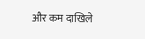और कम दाखिले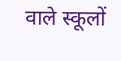वाले स्कूलों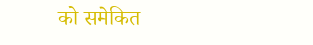को समेकित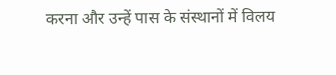करना और उन्हें पास के संस्थानों में विलय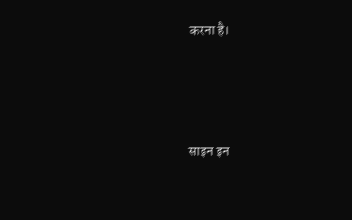करना है।




साइन इन